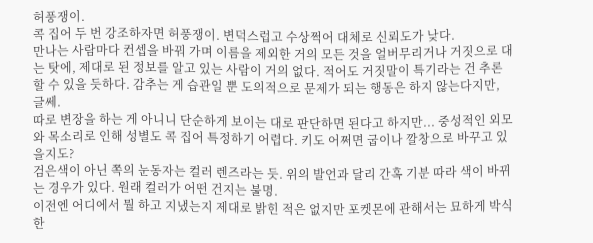허풍쟁이.
콕 집어 두 번 강조하자면 허풍쟁이. 변덕스럽고 수상쩍어 대체로 신뢰도가 낮다.
만나는 사람마다 컨셉을 바꿔 가며 이름을 제외한 거의 모든 것을 얼버무리거나 거짓으로 대는 탓에, 제대로 된 정보를 알고 있는 사람이 거의 없다. 적어도 거짓말이 특기라는 건 추론할 수 있을 듯하다. 감추는 게 습관일 뿐 도의적으로 문제가 되는 행동은 하지 않는다지만, 글쎄.
따로 변장을 하는 게 아니니 단순하게 보이는 대로 판단하면 된다고 하지만... 중성적인 외모와 목소리로 인해 성별도 콕 집어 특정하기 어렵다. 키도 어쩌면 굽이나 깔창으로 바꾸고 있을지도?
검은색이 아닌 쪽의 눈동자는 컬러 렌즈라는 듯. 위의 발언과 달리 간혹 기분 따라 색이 바뀌는 경우가 있다. 원래 컬러가 어떤 건지는 불명.
이전엔 어디에서 뭘 하고 지냈는지 제대로 밝힌 적은 없지만 포켓몬에 관해서는 묘하게 박식한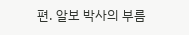편. 알보 박사의 부름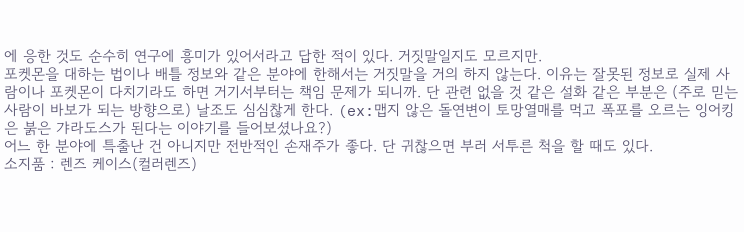에 응한 것도 순수히 연구에 흥미가 있어서라고 답한 적이 있다. 거짓말일지도 모르지만.
포켓몬을 대하는 법이나 배틀 정보와 같은 분야에 한해서는 거짓말을 거의 하지 않는다. 이유는 잘못된 정보로 실제 사람이나 포켓몬이 다치기라도 하면 거기서부터는 책임 문제가 되니까. 단 관련 없을 것 같은 설화 같은 부분은 (주로 믿는 사람이 바보가 되는 방향으로) 날조도 심심찮게 한다. (ex:맵지 않은 돌연변이 토망열매를 먹고 폭포를 오르는 잉어킹은 붉은 갸라도스가 된다는 이야기를 들어보셨나요?)
어느 한 분야에 특출난 건 아니지만 전반적인 손재주가 좋다. 단 귀찮으면 부러 서투른 척을 할 때도 있다.
소지품 : 렌즈 케이스(컬러렌즈)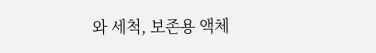와 세척, 보존용 액체